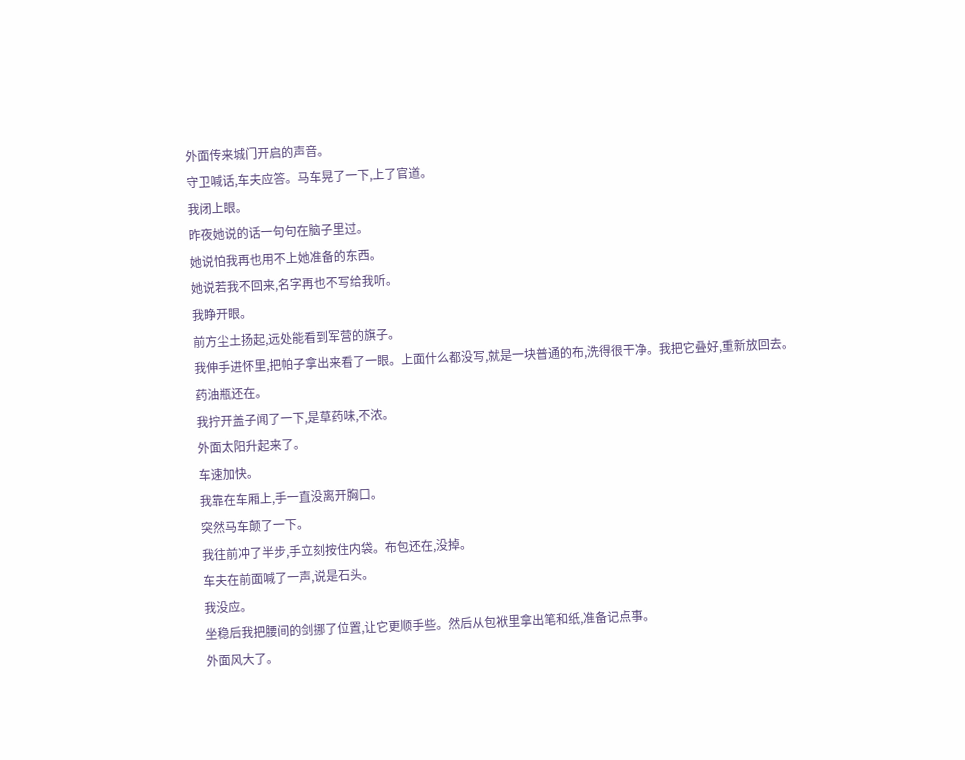外面传来城门开启的声音。
守卫喊话,车夫应答。马车晃了一下,上了官道。
我闭上眼。
昨夜她说的话一句句在脑子里过。
她说怕我再也用不上她准备的东西。
她说若我不回来,名字再也不写给我听。
我睁开眼。
前方尘土扬起,远处能看到军营的旗子。
我伸手进怀里,把帕子拿出来看了一眼。上面什么都没写,就是一块普通的布,洗得很干净。我把它叠好,重新放回去。
药油瓶还在。
我拧开盖子闻了一下,是草药味,不浓。
外面太阳升起来了。
车速加快。
我靠在车厢上,手一直没离开胸口。
突然马车颠了一下。
我往前冲了半步,手立刻按住内袋。布包还在,没掉。
车夫在前面喊了一声,说是石头。
我没应。
坐稳后我把腰间的剑挪了位置,让它更顺手些。然后从包袱里拿出笔和纸,准备记点事。
外面风大了。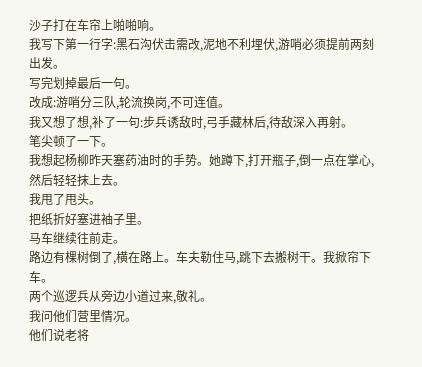沙子打在车帘上啪啪响。
我写下第一行字:黑石沟伏击需改,泥地不利埋伏,游哨必须提前两刻出发。
写完划掉最后一句。
改成:游哨分三队,轮流换岗,不可连值。
我又想了想,补了一句:步兵诱敌时,弓手藏林后,待敌深入再射。
笔尖顿了一下。
我想起杨柳昨天塞药油时的手势。她蹲下,打开瓶子,倒一点在掌心,然后轻轻抹上去。
我甩了甩头。
把纸折好塞进袖子里。
马车继续往前走。
路边有棵树倒了,横在路上。车夫勒住马,跳下去搬树干。我掀帘下车。
两个巡逻兵从旁边小道过来,敬礼。
我问他们营里情况。
他们说老将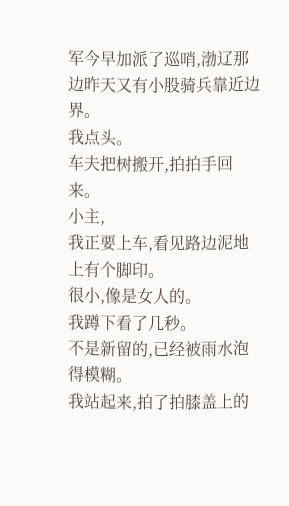军今早加派了巡哨,渤辽那边昨天又有小股骑兵靠近边界。
我点头。
车夫把树搬开,拍拍手回来。
小主,
我正要上车,看见路边泥地上有个脚印。
很小,像是女人的。
我蹲下看了几秒。
不是新留的,已经被雨水泡得模糊。
我站起来,拍了拍膝盖上的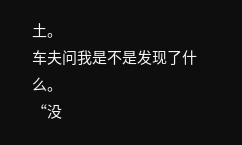土。
车夫问我是不是发现了什么。
“没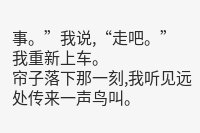事。”我说,“走吧。”
我重新上车。
帘子落下那一刻,我听见远处传来一声鸟叫。